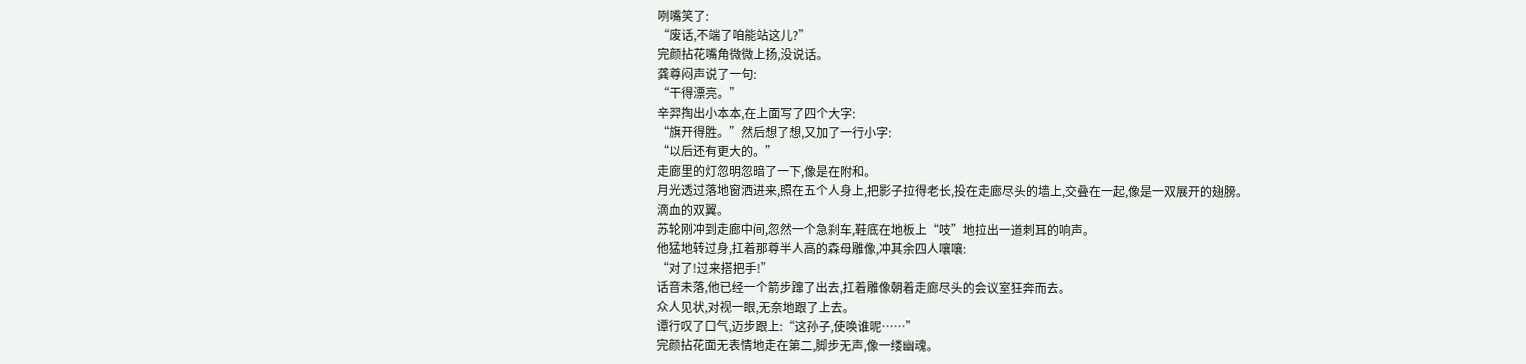咧嘴笑了:
“废话,不端了咱能站这儿?”
完颜拈花嘴角微微上扬,没说话。
龚尊闷声说了一句:
“干得漂亮。”
辛羿掏出小本本,在上面写了四个大字:
“旗开得胜。”然后想了想,又加了一行小字:
“以后还有更大的。”
走廊里的灯忽明忽暗了一下,像是在附和。
月光透过落地窗洒进来,照在五个人身上,把影子拉得老长,投在走廊尽头的墙上,交叠在一起,像是一双展开的翅膀。
滴血的双翼。
苏轮刚冲到走廊中间,忽然一个急刹车,鞋底在地板上“吱”地拉出一道刺耳的响声。
他猛地转过身,扛着那尊半人高的森母雕像,冲其余四人嚷嚷:
“对了!过来搭把手!”
话音未落,他已经一个箭步蹿了出去,扛着雕像朝着走廊尽头的会议室狂奔而去。
众人见状,对视一眼,无奈地跟了上去。
谭行叹了口气,迈步跟上:“这孙子,使唤谁呢……”
完颜拈花面无表情地走在第二,脚步无声,像一缕幽魂。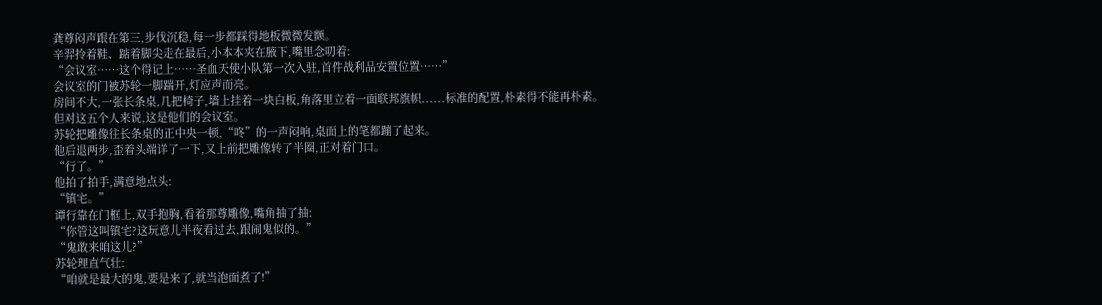龚尊闷声跟在第三,步伐沉稳,每一步都踩得地板微微发颤。
辛羿拎着鞋、踮着脚尖走在最后,小本本夹在腋下,嘴里念叨着:
“会议室……这个得记上……圣血天使小队第一次入驻,首件战利品安置位置……”
会议室的门被苏轮一脚踹开,灯应声而亮。
房间不大,一张长条桌,几把椅子,墙上挂着一块白板,角落里立着一面联邦旗帜......标准的配置,朴素得不能再朴素。
但对这五个人来说,这是他们的会议室。
苏轮把雕像往长条桌的正中央一顿,“咚”的一声闷响,桌面上的笔都蹦了起来。
他后退两步,歪着头端详了一下,又上前把雕像转了半圈,正对着门口。
“行了。”
他拍了拍手,满意地点头:
“镇宅。”
谭行靠在门框上,双手抱胸,看着那尊雕像,嘴角抽了抽:
“你管这叫镇宅?这玩意儿半夜看过去,跟闹鬼似的。”
“鬼敢来咱这儿?”
苏轮理直气壮:
“咱就是最大的鬼,要是来了,就当泡面煮了!”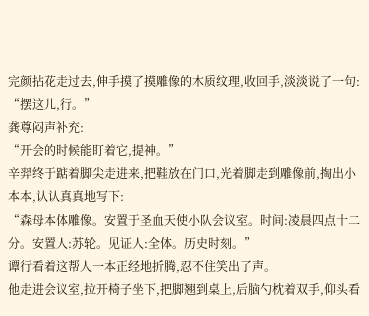完颜拈花走过去,伸手摸了摸雕像的木质纹理,收回手,淡淡说了一句:
“摆这儿,行。”
龚尊闷声补充:
“开会的时候能盯着它,提神。”
辛羿终于踮着脚尖走进来,把鞋放在门口,光着脚走到雕像前,掏出小本本,认认真真地写下:
“森母本体雕像。安置于圣血天使小队会议室。时间:凌晨四点十二分。安置人:苏轮。见证人:全体。历史时刻。”
谭行看着这帮人一本正经地折腾,忍不住笑出了声。
他走进会议室,拉开椅子坐下,把脚翘到桌上,后脑勺枕着双手,仰头看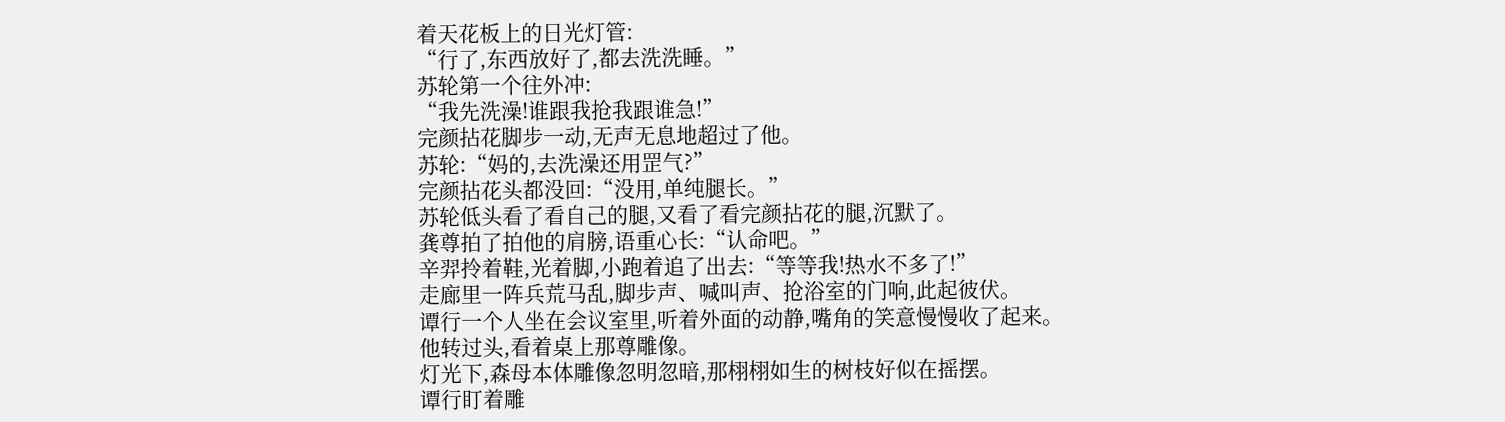着天花板上的日光灯管:
“行了,东西放好了,都去洗洗睡。”
苏轮第一个往外冲:
“我先洗澡!谁跟我抢我跟谁急!”
完颜拈花脚步一动,无声无息地超过了他。
苏轮:“妈的,去洗澡还用罡气?”
完颜拈花头都没回:“没用,单纯腿长。”
苏轮低头看了看自己的腿,又看了看完颜拈花的腿,沉默了。
龚尊拍了拍他的肩膀,语重心长:“认命吧。”
辛羿拎着鞋,光着脚,小跑着追了出去:“等等我!热水不多了!”
走廊里一阵兵荒马乱,脚步声、喊叫声、抢浴室的门响,此起彼伏。
谭行一个人坐在会议室里,听着外面的动静,嘴角的笑意慢慢收了起来。
他转过头,看着桌上那尊雕像。
灯光下,森母本体雕像忽明忽暗,那栩栩如生的树枝好似在摇摆。
谭行盯着雕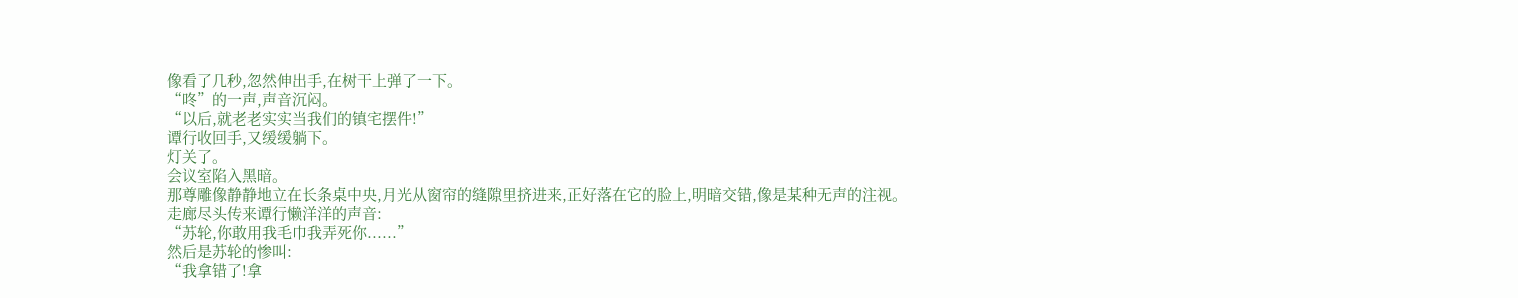像看了几秒,忽然伸出手,在树干上弹了一下。
“咚”的一声,声音沉闷。
“以后,就老老实实当我们的镇宅摆件!”
谭行收回手,又缓缓躺下。
灯关了。
会议室陷入黑暗。
那尊雕像静静地立在长条桌中央,月光从窗帘的缝隙里挤进来,正好落在它的脸上,明暗交错,像是某种无声的注视。
走廊尽头传来谭行懒洋洋的声音:
“苏轮,你敢用我毛巾我弄死你......”
然后是苏轮的惨叫:
“我拿错了!拿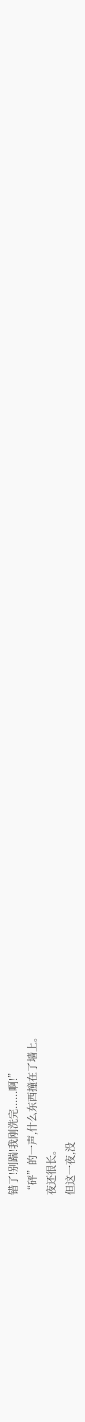错了!别踹!我刚洗完......啊!”
“砰”的一声,什么东西撞在了墙上。
夜还很长。
但这一夜,没